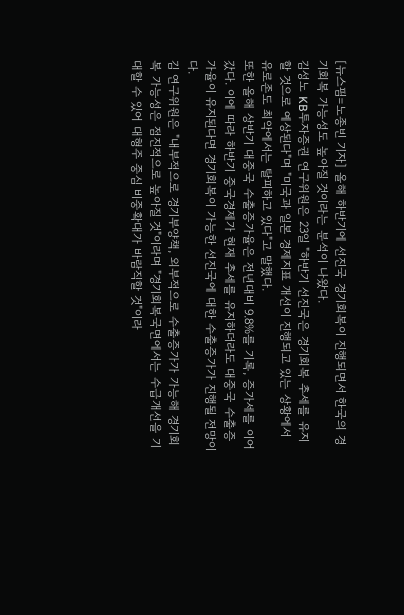[뉴스핌=노종빈 기자] 올해 하반기에 선진국 경기회복이 진행되면서 한국의 경기회복 가능성도 높아질 것이라는 분석이 나왔다.
김성노 KB투자증권 연구위원은 23일 "하반기 선진국은 경기회복 추세를 유지할 것으로 예상된다"며 "미국과 일본 경제지표 개선이 진행되고 있는 상황에서 유로존도 최악에서는 탈피하고 있다"고 말했다.
또한 올해 상반기 대중국 수출증가율은 전년대비 9.8%를 기록, 증가세를 이어갔다. 이에 따라 하반기 중국경제가 현재 추세를 유지하더라도 대중국 수출증가율이 유지된다면 경기회복이 가능한 선진국에 대한 수출증가가 진행될 전망이다.
김 연구위원은 "내부적으로 경기부양책, 외부적으로 수출증가가 가능해 경기회복 가능성은 점진적으로 높아질 것"이라며 "경기회복국면에서는 수급개선을 기대할 수 있어 대형주 중심 비중확대가 바람직할 것"이라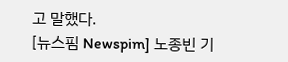고 말했다.
[뉴스핌 Newspim] 노종빈 기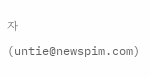자 (untie@newspim.com)